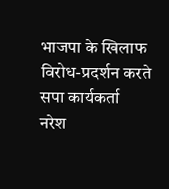भाजपा के खिलाफ विरोध-प्रदर्शन करते सपा कार्यकर्ता
नरेश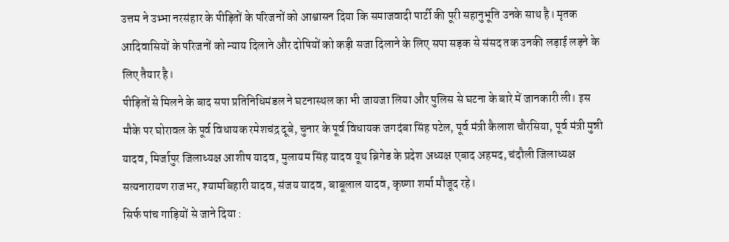उत्तम ने उभ्भा नरसंहार के पीड़ितों के परिजनों को आश्वासन दिया कि समाजवादी पार्टी की पूरी सहानुभूति उनके साथ है। मृतक आदिवासियों के परिजनों को न्याय दिलाने और दोषियों को कड़ी सजा दिलाने के लिए सपा सड़क से संसद तक उनकी लड़ाई लड़ने के लिए तैयार है।
पीड़ितों से मिलने के बाद सपा प्रतिनिधिमंडल ने घटनास्थल का भी जायजा लिया और पुलिस से घटना के बारे में जानकारी ली। इस मौके पर घोरावल के पूर्व विधायक रमेशचंद्र दूबे, चुनार के पूर्व विधायक जगदंबा सिंह पटेल, पूर्व मंत्री कैलाश चौरसिया, पूर्व मंत्री मुन्नी यादव, मिर्जापुर जिलाध्यक्ष आशीष यादव, मुलायम सिंह यादव यूथ ब्रिगेड के प्रदेश अध्यक्ष एबाद अहमद, चंदौली जिलाध्यक्ष सत्यनारायण राजभर, श्यामबिहारी यादव, संजय यादव, बाबूलाल यादव, कृष्णा शर्मा मौजूद रहे।
सिर्फ पांच गाड़ियों से जाने दिया :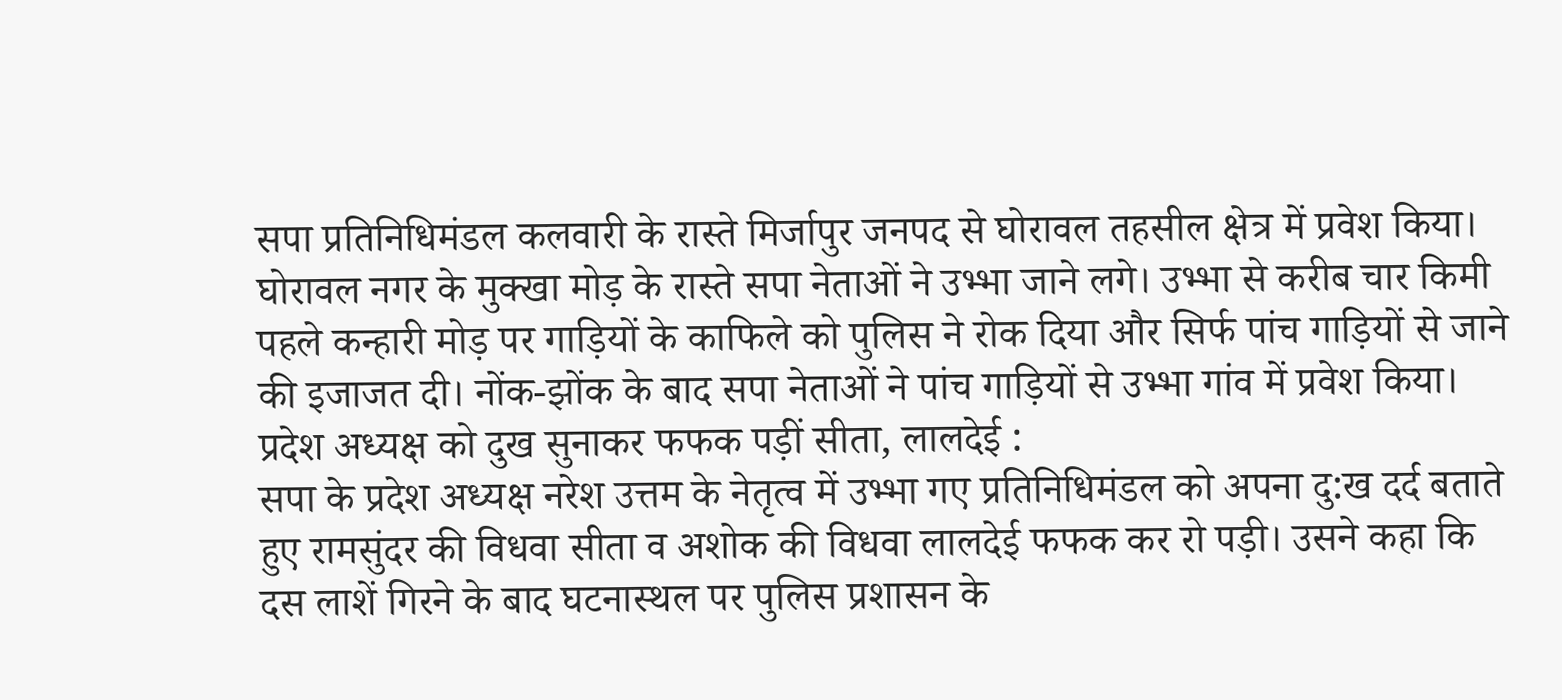सपा प्रतिनिधिमंडल कलवारी के रास्ते मिर्जापुर जनपद से घोरावल तहसील क्षेत्र में प्रवेश किया। घोरावल नगर के मुक्खा मोड़ के रास्ते सपा नेताओं ने उभ्भा जाने लगे। उभ्भा से करीब चार किमी पहले कन्हारी मोड़ पर गाड़ियों के काफिले को पुलिस ने रोक दिया और सिर्फ पांच गाड़ियों से जाने की इजाजत दी। नोंक-झोंक के बाद सपा नेताओं ने पांच गाड़ियों से उभ्भा गांव में प्रवेश किया।
प्रदेश अध्यक्ष को दुख सुनाकर फफक पड़ीं सीता, लालदेई :
सपा के प्रदेश अध्यक्ष नरेश उत्तम के नेतृत्व में उभ्भा गए प्रतिनिधिमंडल को अपना दु:ख दर्द बताते हुए रामसुंदर की विधवा सीता व अशोक की विधवा लालदेई फफक कर रो पड़ी। उसने कहा कि दस लाशें गिरने के बाद घटनास्थल पर पुलिस प्रशासन के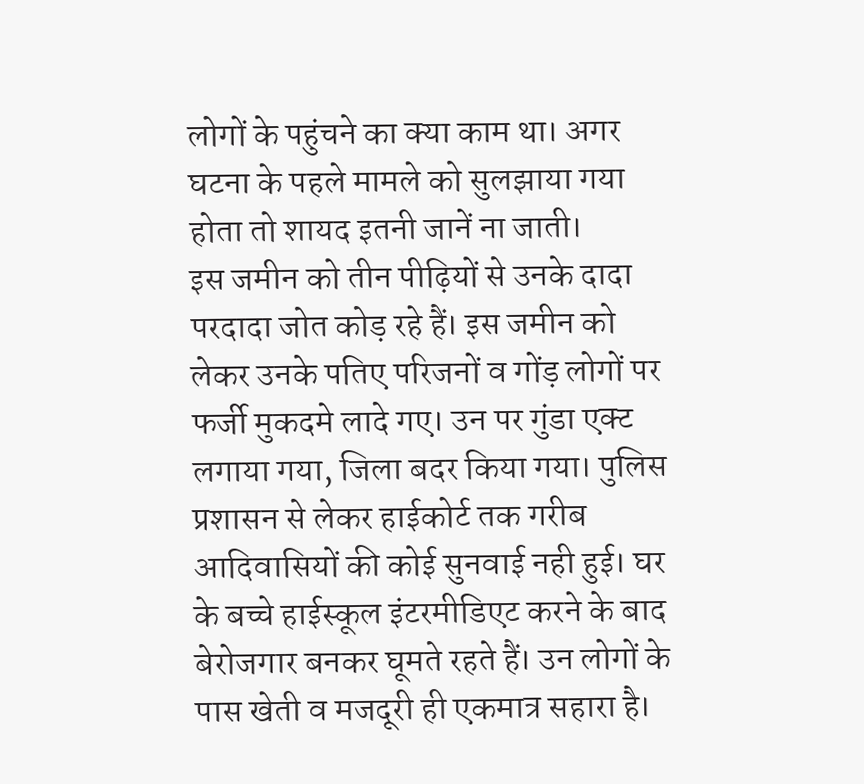लोगों के पहुंचने का क्या काम था। अगर घटना के पहले मामले को सुलझाया गया होता तो शायद इतनी जानें ना जाती।
इस जमीन को तीन पीढ़ियों से उनके दादा परदादा जोत कोड़ रहे हैं। इस जमीन को लेकर उनके पतिए परिजनों व गोंड़ लोगों पर फर्जी मुकदमे लादे गए। उन पर गुंडा एक्ट लगाया गया, जिला बदर किया गया। पुलिस प्रशासन से लेकर हाईकोर्ट तक गरीब आदिवासियों की कोई सुनवाई नही हुई। घर के बच्चे हाईस्कूल इंटरमीडिएट करने के बाद बेरोजगार बनकर घूमते रहते हैं। उन लोगों के पास खेती व मजदूरी ही एकमात्र सहारा है।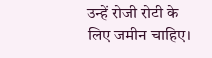उन्हें रोजी रोटी के लिए जमीन चाहिए।